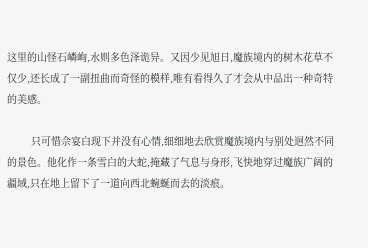这里的山怪石嶙峋,水则多色泽诡异。又因少见旭日,魔族境内的树木花草不仅少,还长成了一副扭曲而奇怪的模样,唯有看得久了才会从中品出一种奇特的美感。

        只可惜佘宴白现下并没有心情,细细地去欣赏魔族境内与别处迥然不同的景色。他化作一条雪白的大蛇,掩藏了气息与身形,飞快地穿过魔族广阔的疆域,只在地上留下了一道向西北蜿蜒而去的淡痕。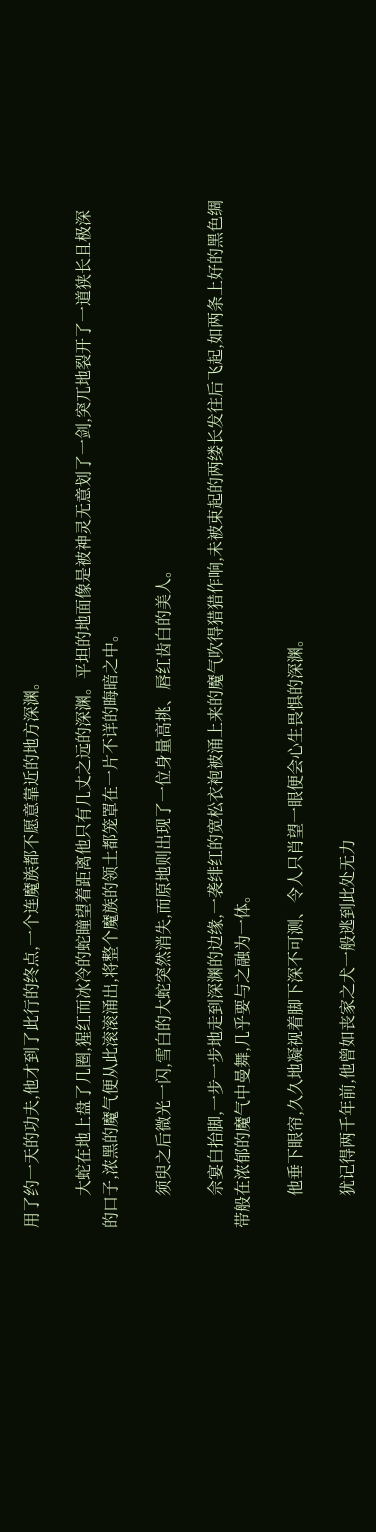用了约一天的功夫,他才到了此行的终点,一个连魔族都不愿意靠近的地方深渊。

        大蛇在地上盘了几圈,猩红而冰冷的蛇瞳望着距离他只有几丈之远的深渊。平坦的地面像是被神灵无意划了一剑,突兀地裂开了一道狭长且极深的口子,浓黑的魔气便从此滚滚涌出,将整个魔族的领土都笼罩在一片不详的晦暗之中。

        须臾之后微光一闪,雪白的大蛇突然消失,而原地则出现了一位身量高挑、唇红齿白的美人。

        佘宴白抬脚,一步一步地走到深渊的边缘,一袭绯红的宽松衣袍被涌上来的魔气吹得猎猎作响,未被束起的两缕长发往后飞起,如两条上好的黑色绸带般在浓郁的魔气中曼舞,几乎要与之融为一体。

        他垂下眼帘,久久地凝视着脚下深不可测、令人只肖望一眼便会心生畏惧的深渊。

        犹记得两千年前,他曾如丧家之犬一般逃到此处无力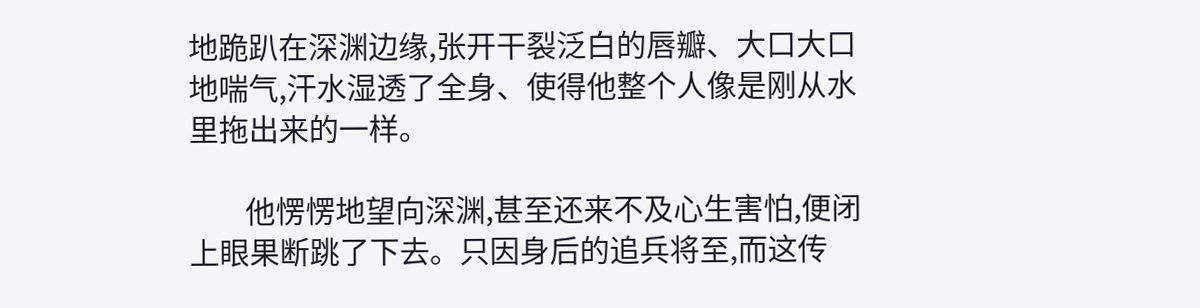地跪趴在深渊边缘,张开干裂泛白的唇瓣、大口大口地喘气,汗水湿透了全身、使得他整个人像是刚从水里拖出来的一样。

        他愣愣地望向深渊,甚至还来不及心生害怕,便闭上眼果断跳了下去。只因身后的追兵将至,而这传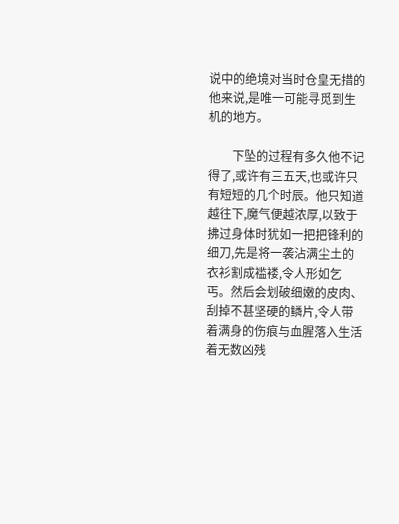说中的绝境对当时仓皇无措的他来说,是唯一可能寻觅到生机的地方。

        下坠的过程有多久他不记得了,或许有三五天,也或许只有短短的几个时辰。他只知道越往下,魔气便越浓厚,以致于拂过身体时犹如一把把锋利的细刀,先是将一袭沾满尘土的衣衫割成褴褛,令人形如乞丐。然后会划破细嫩的皮肉、刮掉不甚坚硬的鳞片,令人带着满身的伤痕与血腥落入生活着无数凶残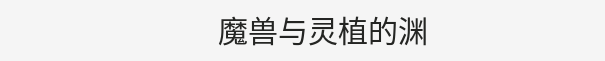魔兽与灵植的渊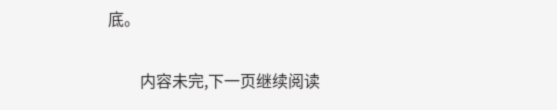底。

        内容未完,下一页继续阅读